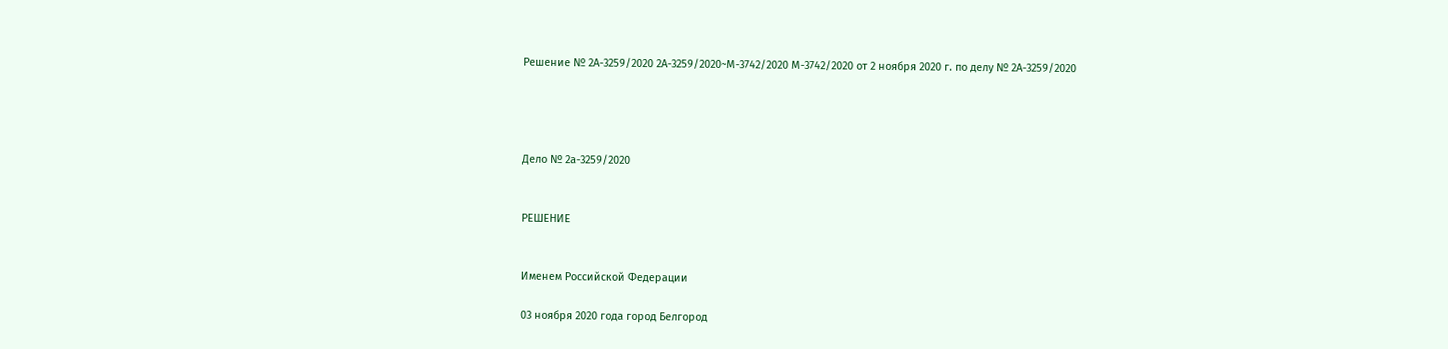Решение № 2А-3259/2020 2А-3259/2020~М-3742/2020 М-3742/2020 от 2 ноября 2020 г. по делу № 2А-3259/2020




Дело № 2а-3259/2020


РЕШЕНИЕ


Именем Российской Федерации

03 ноября 2020 года город Белгород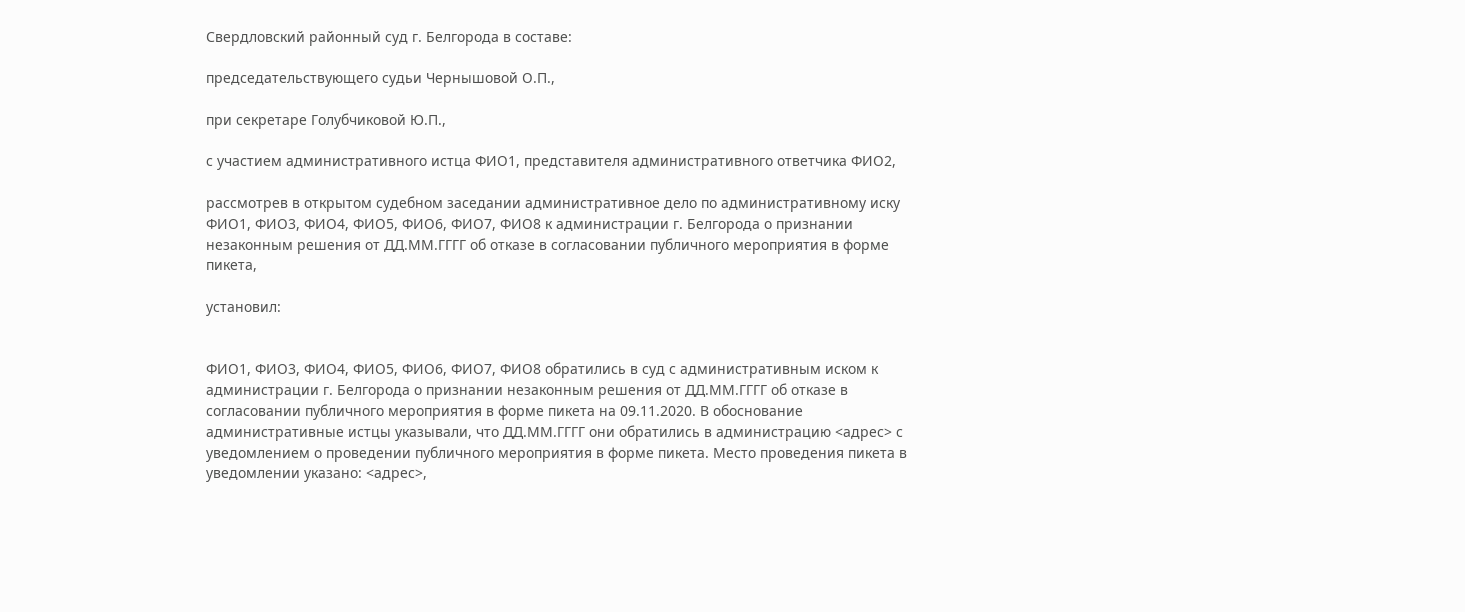Свердловский районный суд г. Белгорода в составе:

председательствующего судьи Чернышовой О.П.,

при секретаре Голубчиковой Ю.П.,

с участием административного истца ФИО1, представителя административного ответчика ФИО2,

рассмотрев в открытом судебном заседании административное дело по административному иску ФИО1, ФИО3, ФИО4, ФИО5, ФИО6, ФИО7, ФИО8 к администрации г. Белгорода о признании незаконным решения от ДД.ММ.ГГГГ об отказе в согласовании публичного мероприятия в форме пикета,

установил:


ФИО1, ФИО3, ФИО4, ФИО5, ФИО6, ФИО7, ФИО8 обратились в суд с административным иском к администрации г. Белгорода о признании незаконным решения от ДД.ММ.ГГГГ об отказе в согласовании публичного мероприятия в форме пикета на 09.11.2020. В обоснование административные истцы указывали, что ДД.ММ.ГГГГ они обратились в администрацию <адрес> с уведомлением о проведении публичного мероприятия в форме пикета. Место проведения пикета в уведомлении указано: <адрес>,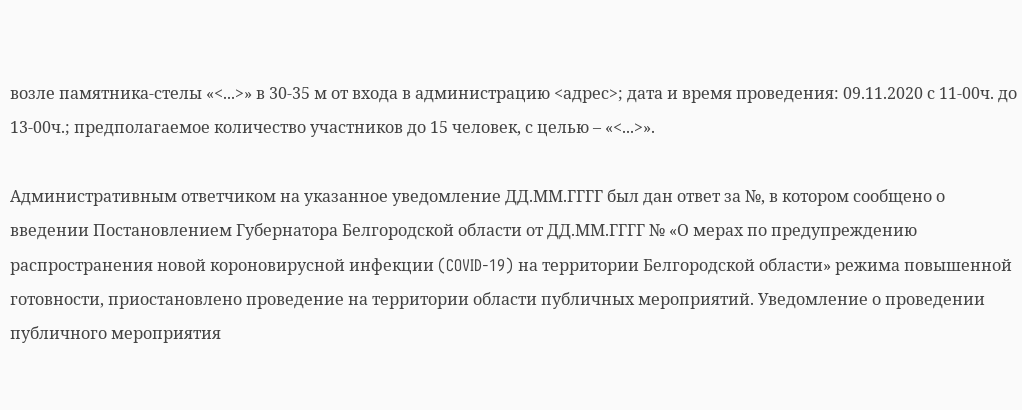возле памятника-стелы «<...>» в 30-35 м от входа в администрацию <адрес>; дата и время проведения: 09.11.2020 с 11-00ч. до 13-00ч.; предполагаемое количество участников до 15 человек, с целью – «<...>».

Административным ответчиком на указанное уведомление ДД.ММ.ГГГГ был дан ответ за №, в котором сообщено о введении Постановлением Губернатора Белгородской области от ДД.ММ.ГГГГ № «О мерах по предупреждению распространения новой короновирусной инфекции (COVID-19) на территории Белгородской области» режима повышенной готовности, приостановлено проведение на территории области публичных мероприятий. Уведомление о проведении публичного мероприятия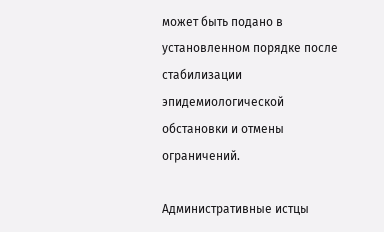может быть подано в установленном порядке после стабилизации эпидемиологической обстановки и отмены ограничений.

Административные истцы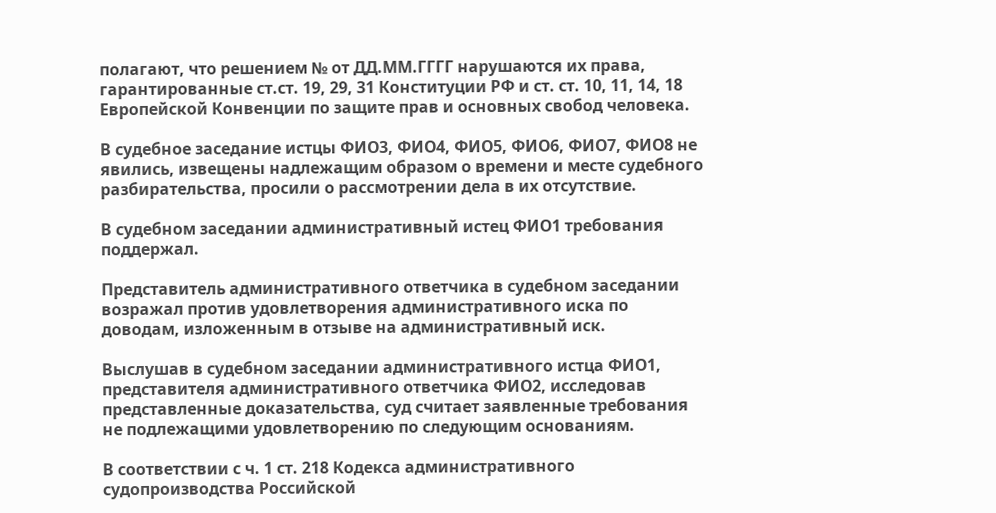полагают, что решением № от ДД.ММ.ГГГГ нарушаются их права, гарантированные ст.ст. 19, 29, 31 Конституции РФ и ст. ст. 10, 11, 14, 18 Европейской Конвенции по защите прав и основных свобод человека.

В судебное заседание истцы ФИО3, ФИО4, ФИО5, ФИО6, ФИО7, ФИО8 не явились, извещены надлежащим образом о времени и месте судебного разбирательства, просили о рассмотрении дела в их отсутствие.

В судебном заседании административный истец ФИО1 требования поддержал.

Представитель административного ответчика в судебном заседании возражал против удовлетворения административного иска по доводам, изложенным в отзыве на административный иск.

Выслушав в судебном заседании административного истца ФИО1, представителя административного ответчика ФИО2, исследовав представленные доказательства, суд считает заявленные требования не подлежащими удовлетворению по следующим основаниям.

В соответствии с ч. 1 ст. 218 Кодекса административного судопроизводства Российской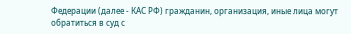Федерации (далее - КАС РФ) гражданин, организация, иные лица могут обратиться в суд с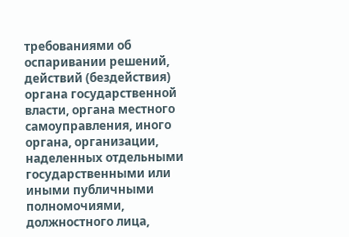требованиями об оспаривании решений, действий (бездействия) органа государственной власти, органа местного самоуправления, иного органа, организации, наделенных отдельными государственными или иными публичными полномочиями, должностного лица,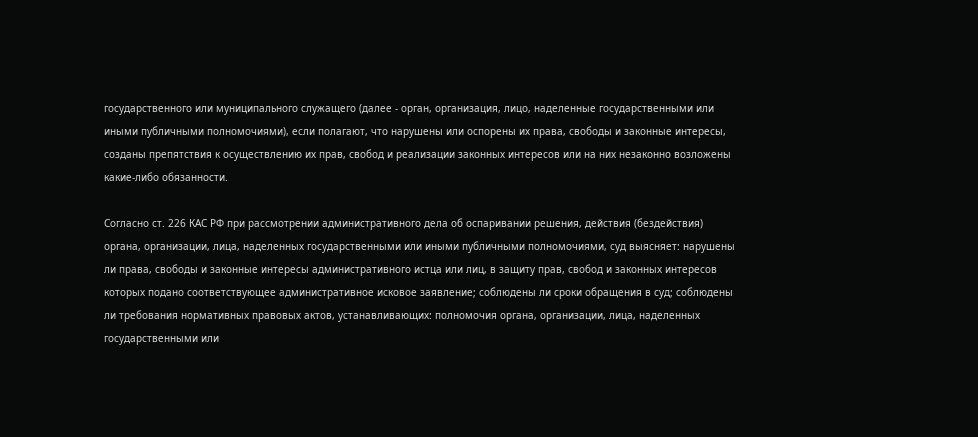государственного или муниципального служащего (далее - орган, организация, лицо, наделенные государственными или иными публичными полномочиями), если полагают, что нарушены или оспорены их права, свободы и законные интересы, созданы препятствия к осуществлению их прав, свобод и реализации законных интересов или на них незаконно возложены какие-либо обязанности.

Согласно ст. 226 КАС РФ при рассмотрении административного дела об оспаривании решения, действия (бездействия) органа, организации, лица, наделенных государственными или иными публичными полномочиями, суд выясняет: нарушены ли права, свободы и законные интересы административного истца или лиц, в защиту прав, свобод и законных интересов которых подано соответствующее административное исковое заявление; соблюдены ли сроки обращения в суд; соблюдены ли требования нормативных правовых актов, устанавливающих: полномочия органа, организации, лица, наделенных государственными или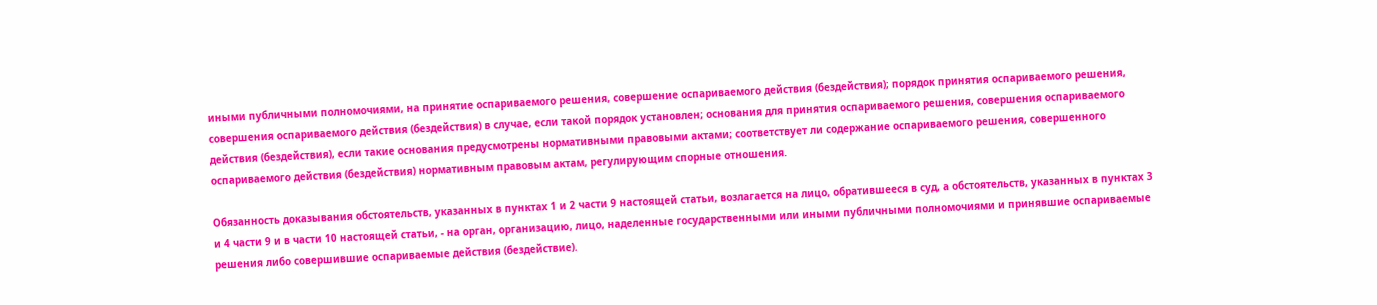иными публичными полномочиями, на принятие оспариваемого решения, совершение оспариваемого действия (бездействия); порядок принятия оспариваемого решения, совершения оспариваемого действия (бездействия) в случае, если такой порядок установлен; основания для принятия оспариваемого решения, совершения оспариваемого действия (бездействия), если такие основания предусмотрены нормативными правовыми актами; соответствует ли содержание оспариваемого решения, совершенного оспариваемого действия (бездействия) нормативным правовым актам, регулирующим спорные отношения.

Обязанность доказывания обстоятельств, указанных в пунктах 1 и 2 части 9 настоящей статьи, возлагается на лицо, обратившееся в суд, а обстоятельств, указанных в пунктах 3 и 4 части 9 и в части 10 настоящей статьи, - на орган, организацию, лицо, наделенные государственными или иными публичными полномочиями и принявшие оспариваемые решения либо совершившие оспариваемые действия (бездействие).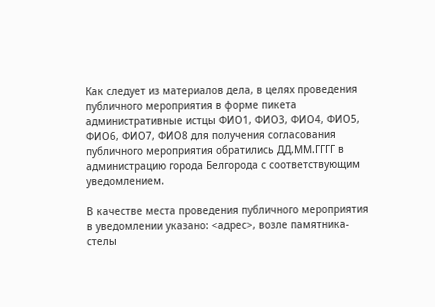Как следует из материалов дела, в целях проведения публичного мероприятия в форме пикета административные истцы ФИО1, ФИО3, ФИО4, ФИО5, ФИО6, ФИО7, ФИО8 для получения согласования публичного мероприятия обратились ДД.ММ.ГГГГ в администрацию города Белгорода с соответствующим уведомлением.

В качестве места проведения публичного мероприятия в уведомлении указано: <адрес>, возле памятника-стелы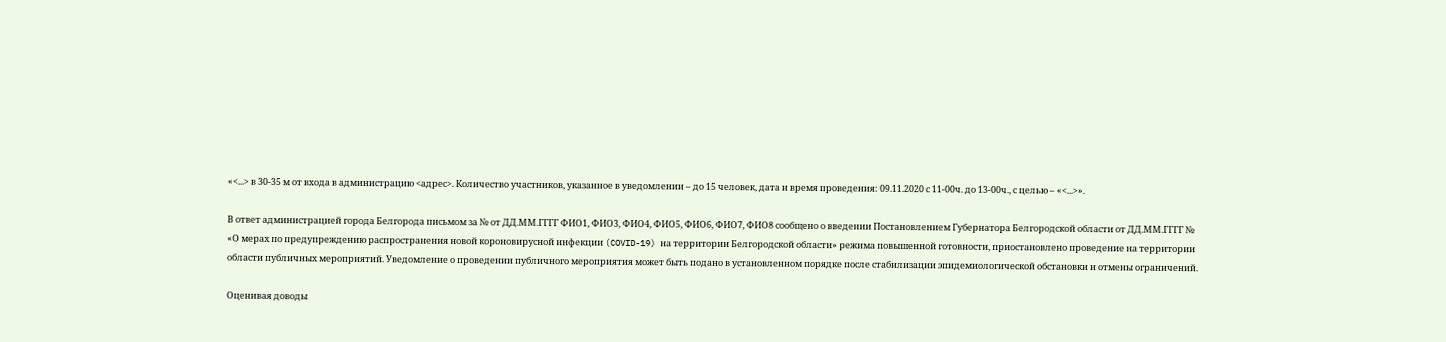«<...> в 30-35 м от входа в администрацию <адрес>. Количество участников, указанное в уведомлении – до 15 человек, дата и время проведения: 09.11.2020 с 11-00ч. до 13-00ч., с целью – «<...>».

В ответ администрацией города Белгорода письмом за № от ДД.ММ.ГГГГ ФИО1, ФИО3, ФИО4, ФИО5, ФИО6, ФИО7, ФИО8 сообщено о введении Постановлением Губернатора Белгородской области от ДД.ММ.ГГГГ № «О мерах по предупреждению распространения новой короновирусной инфекции (COVID-19) на территории Белгородской области» режима повышенной готовности, приостановлено проведение на территории области публичных мероприятий. Уведомление о проведении публичного мероприятия может быть подано в установленном порядке после стабилизации эпидемиологической обстановки и отмены ограничений.

Оценивая доводы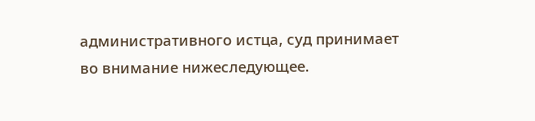административного истца, суд принимает во внимание нижеследующее.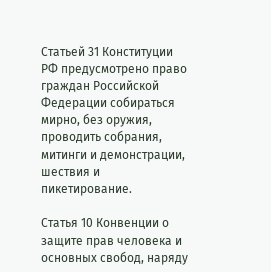Статьей 31 Конституции РФ предусмотрено право граждан Российской Федерации собираться мирно, без оружия, проводить собрания, митинги и демонстрации, шествия и пикетирование.

Статья 10 Конвенции о защите прав человека и основных свобод, наряду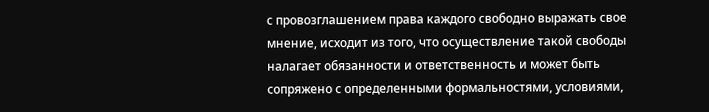с провозглашением права каждого свободно выражать свое мнение, исходит из того, что осуществление такой свободы налагает обязанности и ответственность и может быть сопряжено с определенными формальностями, условиями,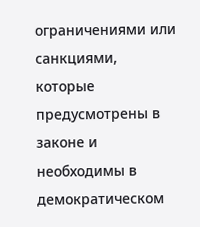ограничениями или санкциями, которые предусмотрены в законе и необходимы в демократическом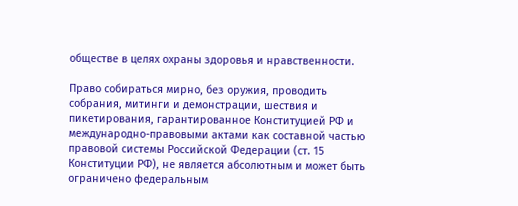обществе в целях охраны здоровья и нравственности.

Право собираться мирно, без оружия, проводить собрания, митинги и демонстрации, шествия и пикетирования, гарантированное Конституцией РФ и международно-правовыми актами как составной частью правовой системы Российской Федерации (ст. 15 Конституции РФ), не является абсолютным и может быть ограничено федеральным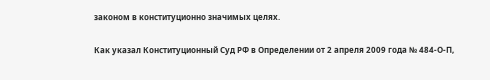законом в конституционно значимых целях.

Как указал Конституционный Суд РФ в Определении от 2 апреля 2009 года № 484-О-П,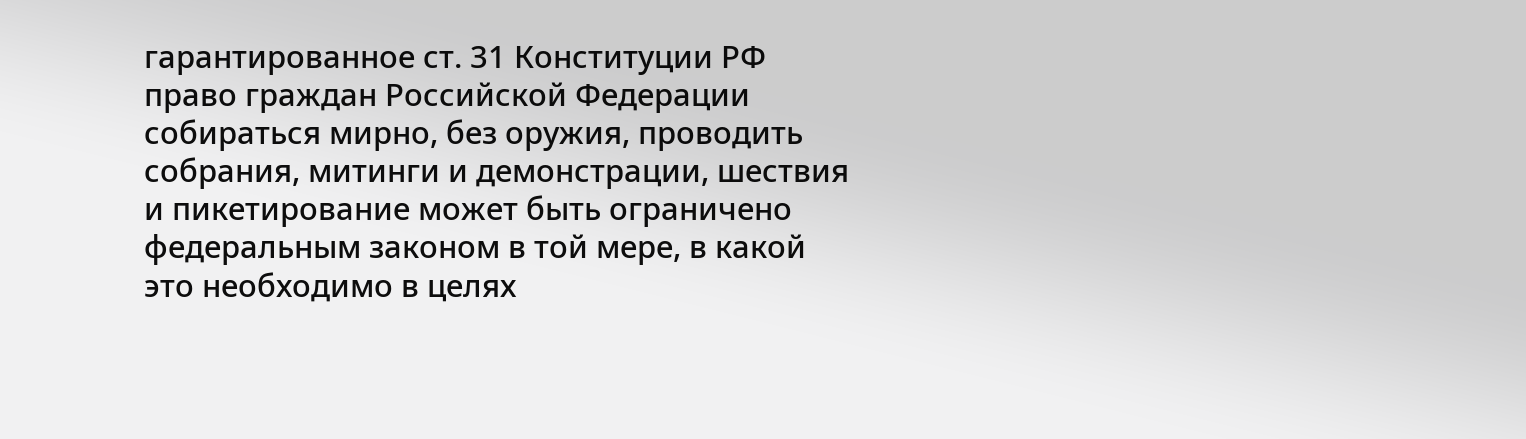гарантированное ст. 31 Конституции РФ право граждан Российской Федерации собираться мирно, без оружия, проводить собрания, митинги и демонстрации, шествия и пикетирование может быть ограничено федеральным законом в той мере, в какой это необходимо в целях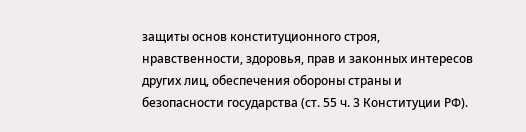защиты основ конституционного строя, нравственности, здоровья, прав и законных интересов других лиц, обеспечения обороны страны и безопасности государства (ст. 55 ч. 3 Конституции РФ).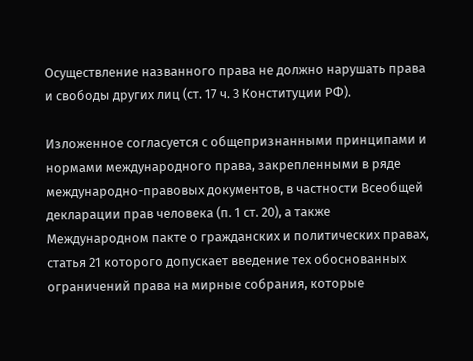Осуществление названного права не должно нарушать права и свободы других лиц (ст. 17 ч. 3 Конституции РФ).

Изложенное согласуется с общепризнанными принципами и нормами международного права, закрепленными в ряде международно-правовых документов, в частности Всеобщей декларации прав человека (п. 1 ст. 20), а также Международном пакте о гражданских и политических правах, статья 21 которого допускает введение тех обоснованных ограничений права на мирные собрания, которые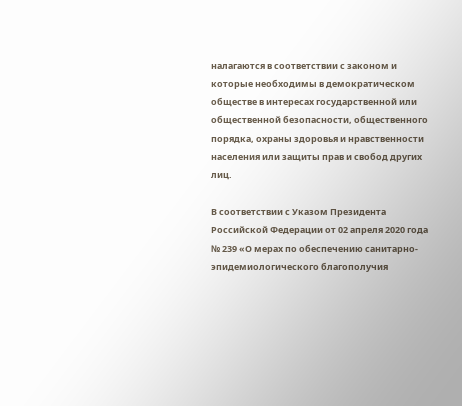налагаются в соответствии с законом и которые необходимы в демократическом обществе в интересах государственной или общественной безопасности, общественного порядка, охраны здоровья и нравственности населения или защиты прав и свобод других лиц.

В соответствии с Указом Президента Российской Федерации от 02 апреля 2020 года № 239 «О мерах по обеспечению санитарно-эпидемиологического благополучия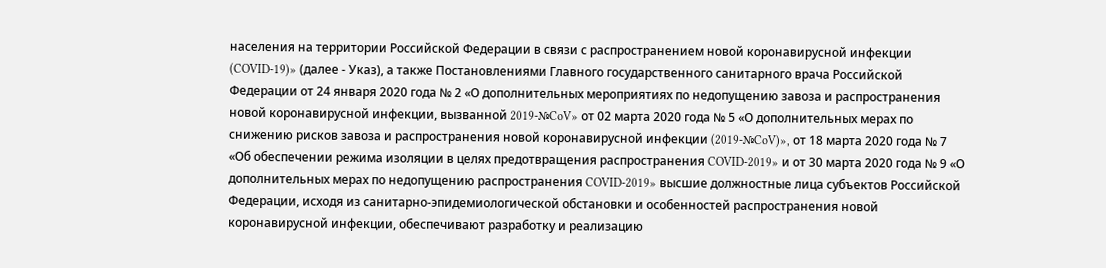населения на территории Российской Федерации в связи с распространением новой коронавирусной инфекции (COVID-19)» (далее - Указ), а также Постановлениями Главного государственного санитарного врача Российской Федерации от 24 января 2020 года № 2 «О дополнительных мероприятиях по недопущению завоза и распространения новой коронавирусной инфекции, вызванной 2019-№CoV» от 02 марта 2020 года № 5 «О дополнительных мерах по снижению рисков завоза и распространения новой коронавирусной инфекции (2019-№CoV)», от 18 марта 2020 года № 7 «Об обеспечении режима изоляции в целях предотвращения распространения COVID-2019» и от 30 марта 2020 года № 9 «О дополнительных мерах по недопущению распространения COVID-2019» высшие должностные лица субъектов Российской Федерации, исходя из санитарно-эпидемиологической обстановки и особенностей распространения новой коронавирусной инфекции, обеспечивают разработку и реализацию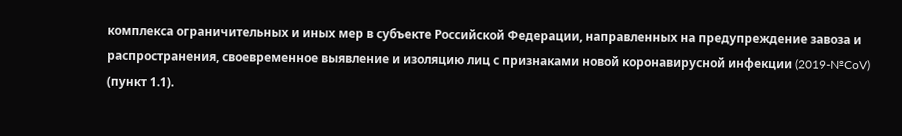комплекса ограничительных и иных мер в субъекте Российской Федерации, направленных на предупреждение завоза и распространения, своевременное выявление и изоляцию лиц с признаками новой коронавирусной инфекции (2019-№CoV) (пункт 1.1).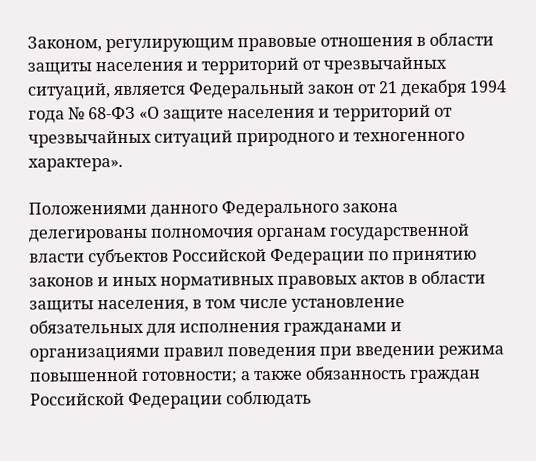Законом, регулирующим правовые отношения в области защиты населения и территорий от чрезвычайных ситуаций, является Федеральный закон от 21 декабря 1994 года № 68-ФЗ «О защите населения и территорий от чрезвычайных ситуаций природного и техногенного характера».

Положениями данного Федерального закона делегированы полномочия органам государственной власти субъектов Российской Федерации по принятию законов и иных нормативных правовых актов в области защиты населения, в том числе установление обязательных для исполнения гражданами и организациями правил поведения при введении режима повышенной готовности; а также обязанность граждан Российской Федерации соблюдать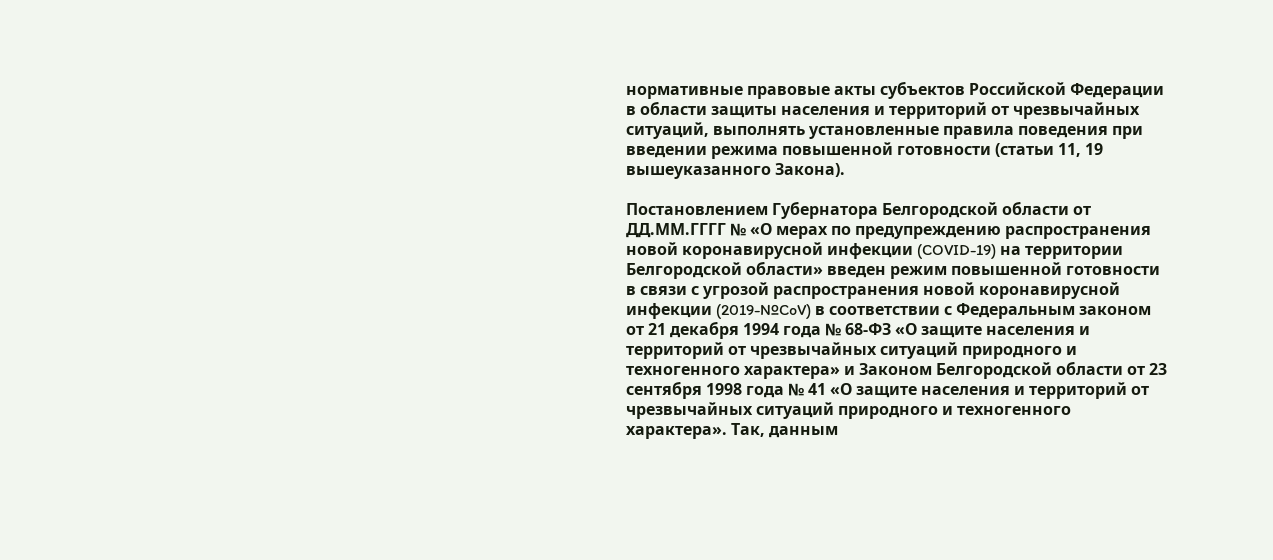нормативные правовые акты субъектов Российской Федерации в области защиты населения и территорий от чрезвычайных ситуаций, выполнять установленные правила поведения при введении режима повышенной готовности (статьи 11, 19 вышеуказанного Закона).

Постановлением Губернатора Белгородской области от ДД.ММ.ГГГГ № «О мерах по предупреждению распространения новой коронавирусной инфекции (COVID-19) на территории Белгородской области» введен режим повышенной готовности в связи с угрозой распространения новой коронавирусной инфекции (2019-№CoV) в соответствии с Федеральным законом от 21 декабря 1994 года № 68-ФЗ «О защите населения и территорий от чрезвычайных ситуаций природного и техногенного характера» и Законом Белгородской области от 23 сентября 1998 года № 41 «О защите населения и территорий от чрезвычайных ситуаций природного и техногенного характера». Так, данным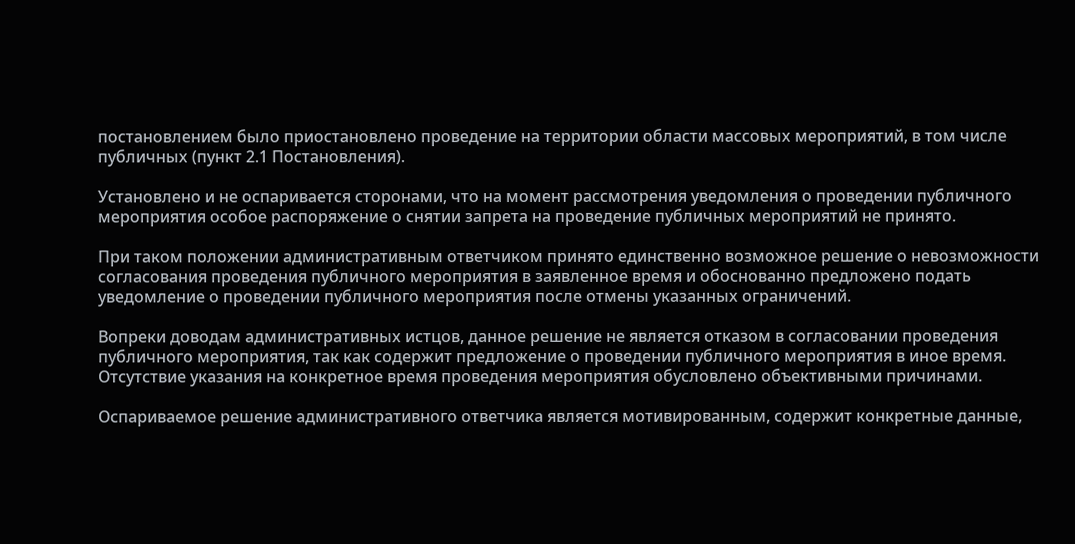постановлением было приостановлено проведение на территории области массовых мероприятий, в том числе публичных (пункт 2.1 Постановления).

Установлено и не оспаривается сторонами, что на момент рассмотрения уведомления о проведении публичного мероприятия особое распоряжение о снятии запрета на проведение публичных мероприятий не принято.

При таком положении административным ответчиком принято единственно возможное решение о невозможности согласования проведения публичного мероприятия в заявленное время и обоснованно предложено подать уведомление о проведении публичного мероприятия после отмены указанных ограничений.

Вопреки доводам административных истцов, данное решение не является отказом в согласовании проведения публичного мероприятия, так как содержит предложение о проведении публичного мероприятия в иное время. Отсутствие указания на конкретное время проведения мероприятия обусловлено объективными причинами.

Оспариваемое решение административного ответчика является мотивированным, содержит конкретные данные,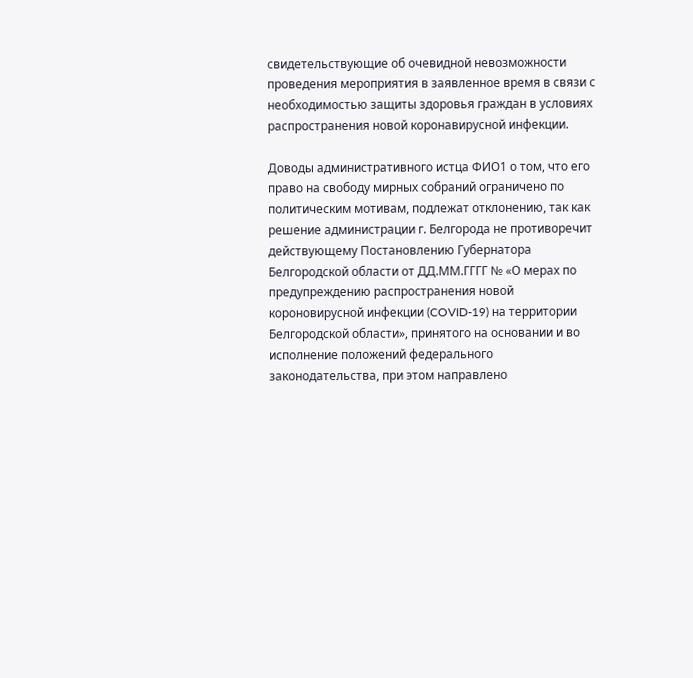свидетельствующие об очевидной невозможности проведения мероприятия в заявленное время в связи с необходимостью защиты здоровья граждан в условиях распространения новой коронавирусной инфекции.

Доводы административного истца ФИО1 о том, что его право на свободу мирных собраний ограничено по политическим мотивам, подлежат отклонению, так как решение администрации г. Белгорода не противоречит действующему Постановлению Губернатора Белгородской области от ДД.ММ.ГГГГ № «О мерах по предупреждению распространения новой короновирусной инфекции (COVID-19) на территории Белгородской области», принятого на основании и во исполнение положений федерального законодательства, при этом направлено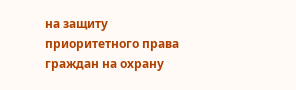на защиту приоритетного права граждан на охрану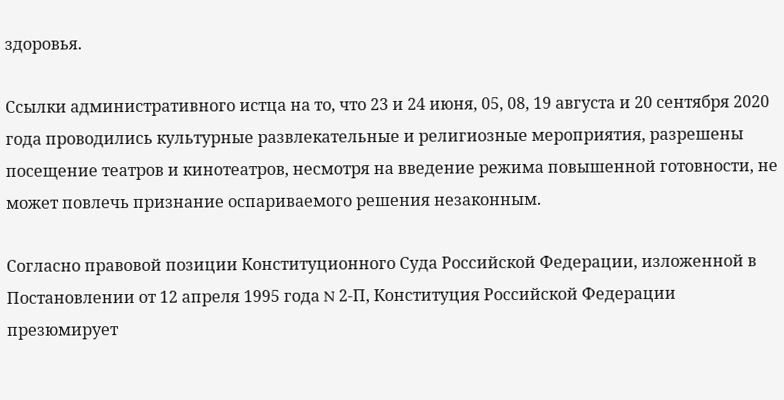здоровья.

Ссылки административного истца на то, что 23 и 24 июня, 05, 08, 19 августа и 20 сентября 2020 года проводились культурные развлекательные и религиозные мероприятия, разрешены посещение театров и кинотеатров, несмотря на введение режима повышенной готовности, не может повлечь признание оспариваемого решения незаконным.

Согласно правовой позиции Конституционного Суда Российской Федерации, изложенной в Постановлении от 12 апреля 1995 года N 2-П, Конституция Российской Федерации презюмирует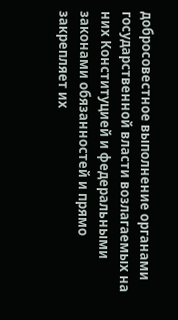добросовестное выполнение органами государственной власти возлагаемых на них Конституцией и федеральными законами обязанностей и прямо закрепляет их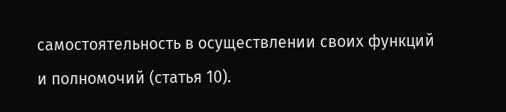самостоятельность в осуществлении своих функций и полномочий (статья 10).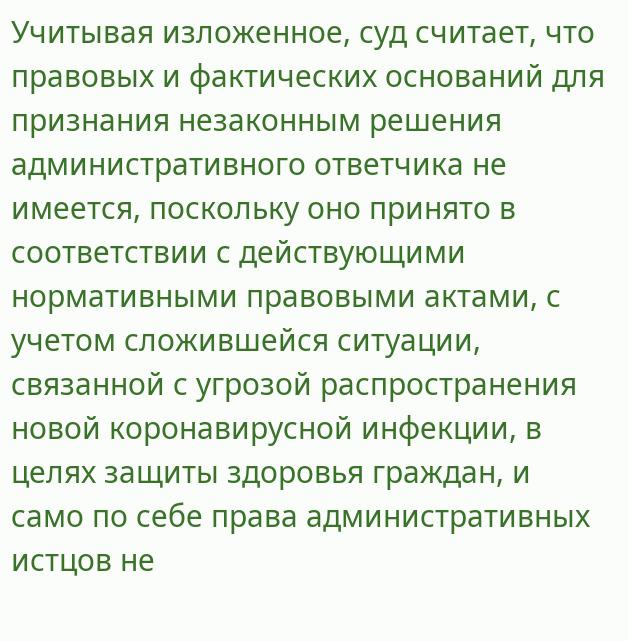Учитывая изложенное, суд считает, что правовых и фактических оснований для признания незаконным решения административного ответчика не имеется, поскольку оно принято в соответствии с действующими нормативными правовыми актами, с учетом сложившейся ситуации, связанной с угрозой распространения новой коронавирусной инфекции, в целях защиты здоровья граждан, и само по себе права административных истцов не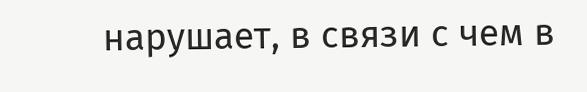нарушает, в связи с чем в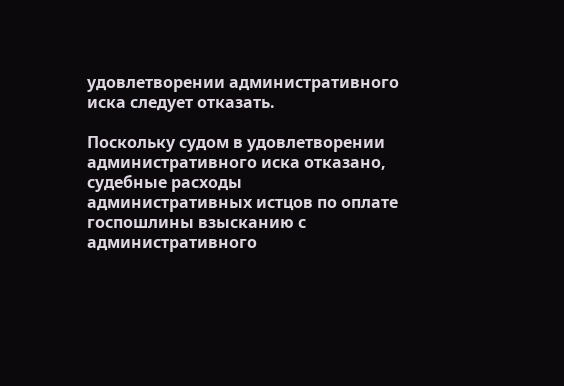удовлетворении административного иска следует отказать.

Поскольку судом в удовлетворении административного иска отказано, судебные расходы административных истцов по оплате госпошлины взысканию с административного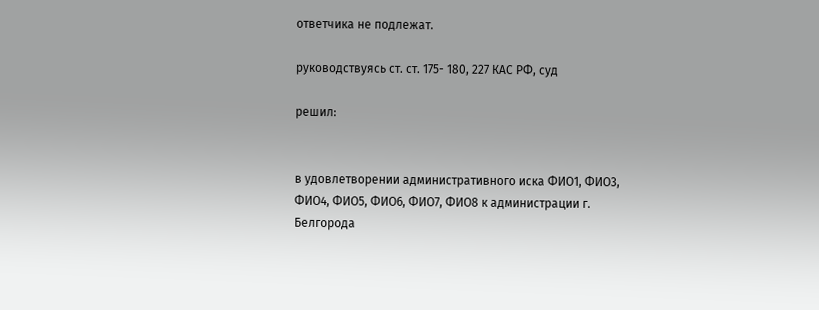ответчика не подлежат.

руководствуясь ст. ст. 175- 180, 227 КАС РФ, суд

решил:


в удовлетворении административного иска ФИО1, ФИО3, ФИО4, ФИО5, ФИО6, ФИО7, ФИО8 к администрации г. Белгорода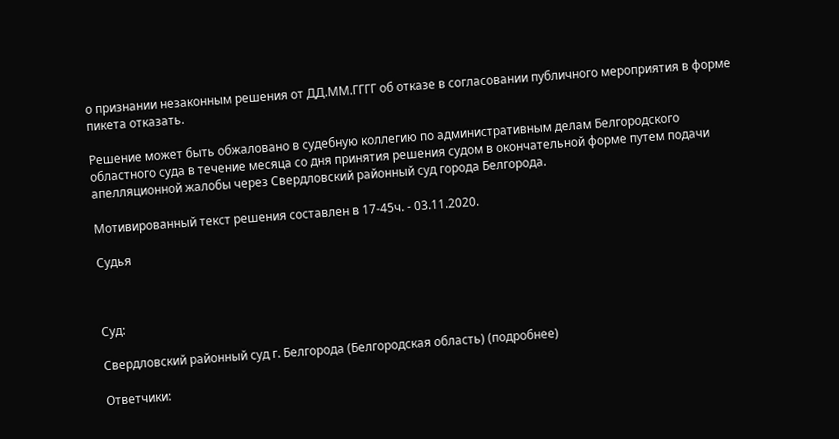о признании незаконным решения от ДД.ММ.ГГГГ об отказе в согласовании публичного мероприятия в форме пикета отказать.

Решение может быть обжаловано в судебную коллегию по административным делам Белгородского областного суда в течение месяца со дня принятия решения судом в окончательной форме путем подачи апелляционной жалобы через Свердловский районный суд города Белгорода.

Мотивированный текст решения составлен в 17-45ч. - 03.11.2020.

Судья



Суд:

Свердловский районный суд г. Белгорода (Белгородская область) (подробнее)

Ответчики: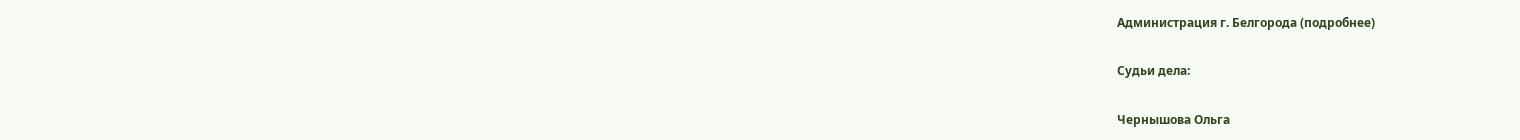Администрация г. Белгорода (подробнее)

Судьи дела:

Чернышова Ольга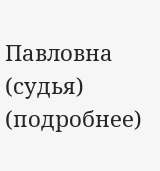Павловна (судья) (подробнее)